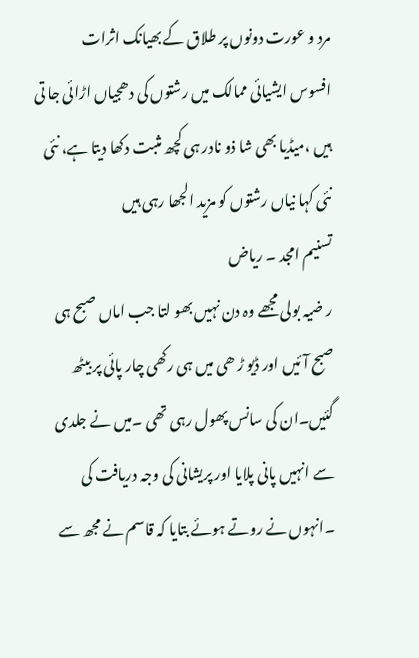مرد و عورت دونوں پر طلاق کے بھیانک اثرات
افسوس ایشیائی ممالک میں رشتوں کی دھجیاں اڑائی جا تی ہیں ،میڈیا بھی شا ذو نادر ہی کچھ مثبت دکھا دیتا ہے، نئی نئی کہا نیاں رشتوں کو مزید الجھا رہی ہیں
تسنیم امجد ۔ ریاض
ر ضیہ بولی مجھے وہ دن نہیں بھو لتا جب اماں صبح ہی صبح آئیں اور ڈیو ڑ ھی میں ہی رکھی چار پائی پر بیٹھ گئیں۔ان کی سانس پھول رہی تھی ۔میں نے جلدی سے انہیں پانی پلایا اور پریشانی کی وجہ دریافت کی ۔انہوں نے روتے ہوئے بتایا کہ قاسم نے مجھ سے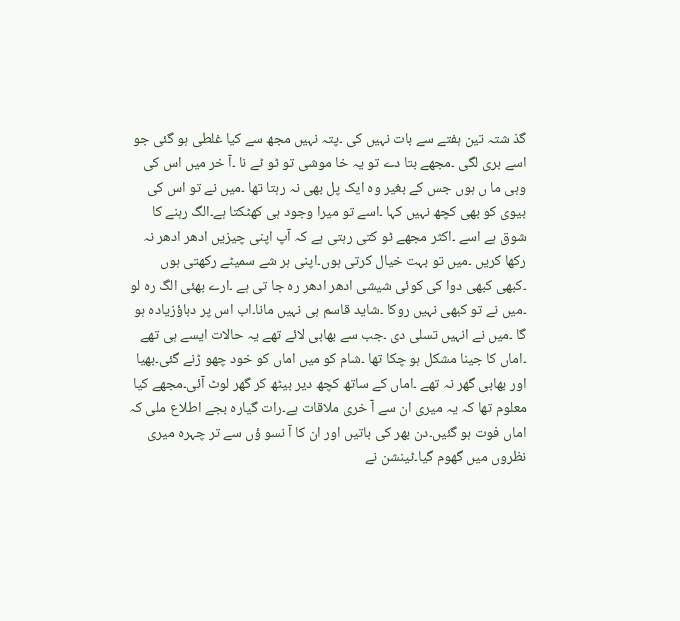گذ شتہ تین ہفتے سے بات نہیں کی ۔پتہ نہیں مجھ سے کیا غلطی ہو گئی جو اسے بری لگی ۔مجھے بتا دے تو یہ خا موشی تو ٹو ٹے نا ۔آ خر میں اس کی وہی ما ں ہوں جس کے بغیر وہ ایک پل بھی نہ رہتا تھا ۔میں نے تو اس کی بیوی کو بھی کچھ نہیں کہا ۔اسے تو میرا وجود ہی کھٹکتا ہے۔الگ رہنے کا شوق ہے اسے ۔اکثر مجھے ٹو کتی رہتی ہے کہ آپ اپنی چیزیں ادھر ادھر نہ رکھا کریں ۔میں تو بہت خیال کرتی ہوں۔اپنی ہر شے سمیٹے رکھتی ہوں ۔کبھی کبھی دوا کی کوئی شیشی ادھر ادھر رہ جا تی ہے ۔ارے بھئی الگ رہ لو ۔میں نے تو کبھی نہیں روکا ۔شاید قاسم ہی نہیں مانا۔اب اس پر دباؤزیادہ ہو گا ۔میں نے انہیں تسلی دی ۔جب سے بھابی لائے تھے یہ حالات ایسے ہی تھے ۔اماں کا جینا مشکل ہو چکا تھا ۔شام کو میں اماں کو خود چھو ڑنے گئی۔بھیا اور بھابی گھر نہ تھے ۔اماں کے ساتھ کچھ دیر بیٹھ کر گھر لوٹ آئی۔مجھے کیا معلوم تھا کہ یہ میری ان سے آ خری ملاقات ہے۔رات گیارہ بجے اطلاع ملی کہ اماں فوت ہو گئیں۔دن بھر کی باتیں اور ان کا آ نسو ؤں سے تر چہرہ میری نظروں میں گھوم گیا۔ٹینشن نے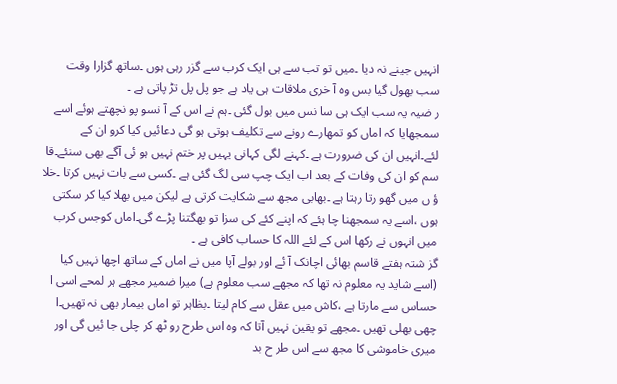انہیں جینے نہ دیا ۔میں تو تب سے ہی ایک کرب سے گزر رہی ہوں ۔ساتھ گزارا وقت سب بھول گیا بس وہ آ خری ملاقات ہی یاد ہے جو پل پل تڑ پاتی ہے ۔
ر ضیہ یہ سب ایک ہی سا نس میں بول گئی ۔ہم نے اس کے آ نسو پو نچھتے ہوئے اسے سمجھایا کہ اماں کو تمھارے رونے سے تکلیف ہوتی ہو گی دعائیں کیا کرو ان کے لئے۔انہیں ان کی ضرورت ہے ۔کہنے لگی کہانی یہیں پر ختم نہیں ہو ئی آگے بھی سنئے۔قا سم کو ان کی وفات کے بعد اب ایک چپ سی لگ گئی ہے ۔کسی سے بات نہیں کرتا ۔خلا ؤ ں میں گھو رتا رہتا ہے ۔بھابی مجھ سے شکایت کرتی ہے لیکن میں بھلا کیا کر سکتی ہوں ،اسے یہ سمجھنا چا ہئے کہ اپنے کئے کی سزا تو بھگتنا پڑے گی۔اماں کوجس کرب میں انہوں نے رکھا اس کے لئے اللہ کا حساب کافی ہے ۔
گز شتہ ہفتے قاسم بھائی اچانک آ ئے اور بولے آپا میں نے اماں کے ساتھ اچھا نہیں کیا (اسے شاید یہ معلوم نہ تھا کہ مجھے سب معلوم ہے) میرا ضمیر مجھے ہر لمحے اسی ا حساس سے مارتا ہے ،کاش میں عقل سے کام لیتا ۔بظاہر تو اماں بیمار بھی نہ تھیں۔ا چھی بھلی تھیں ۔مجھے تو یقین نہیں آتا کہ وہ اس طرح رو ٹھ کر چلی جا ئیں گی اور میری خاموشی کا مجھ سے اس طر ح بد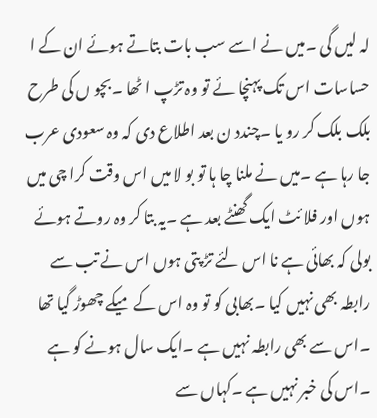لہ لیں گی ۔میں نے اسے سب بات بتاتے ہوئے ان کے ا حساسات اس تک پہنچا ئے تو وہ تڑپ ا ٹھا ۔بچو ں کی طرح بلک بلک کر رو یا ۔چندد ن بعد اطلاع دی کہ وہ سعودی عرب جا رہا ہے ۔میں نے ملنا چا ہا تو بو لا میں اس وقت کرا چی میں ہوں اور فلا ئٹ ایک گھنٹے بعد ہے ۔یہ بتا کر وہ روتے ہوئے بولی کہ بھائی ہے نا اس لئے تڑ پتی ہوں اس نے تب سے رابطہ بھی نہیں کیا ۔بھابی کو تو وہ اس کے میکے چھوڑ گیا تھا ۔اس سے بھی رابطہ نہیں ہے ۔ایک سال ہونے کو ہے ۔اس کی خبر نہیں ہے ۔کہاں سے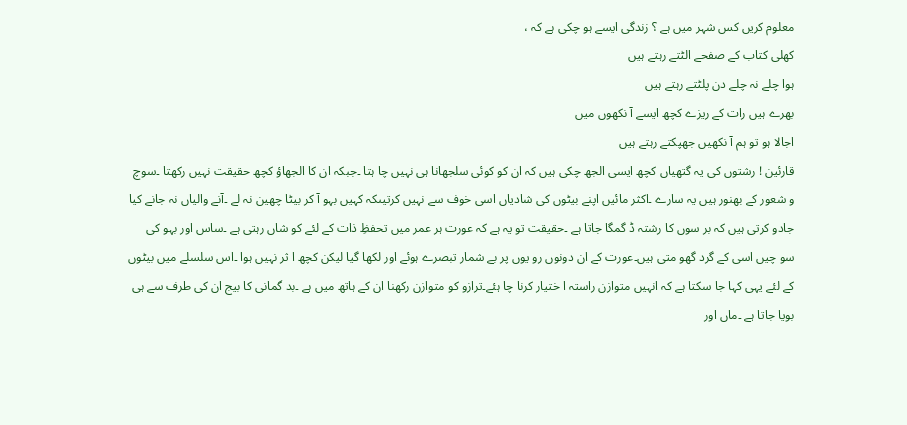معلوم کریں کس شہر میں ہے ؟ زندگی ایسے ہو چکی ہے کہ ،
کھلی کتاب کے صفحے الٹتے رہتے ہیں
ہوا چلے نہ چلے دن پلٹتے رہتے ہیں
بھرے ہیں رات کے ریزے کچھ ایسے آ نکھوں میں
اجالا ہو تو ہم آ نکھیں جھپکتے رہتے ہیں
قارئین ! رشتوں کی یہ گتھیاں کچھ ایسی الجھ چکی ہیں کہ ان کو کوئی سلجھانا ہی نہیں چا ہتا ۔جبکہ ان کا الجھاؤ کچھ حقیقت نہیں رکھتا ۔سوچ و شعور کے بھنور ہیں یہ سارے ۔اکثر مائیں اپنے بیٹوں کی شادیاں اسی خوف سے نہیں کرتیںکہ کہیں بہو آ کر بیٹا چھین نہ لے ۔آنے والیاں نہ جانے کیا جادو کرتی ہیں کہ بر سوں کا رشتہ ڈ گمگا جاتا ہے ۔حقیقت تو یہ ہے کہ عورت ہر عمر میں تحفظِ ذات کے لئے کو شاں رہتی ہے ۔ساس اور بہو کی
سو چیں اسی کے گرد گھو متی ہیں۔عورت کے ان دونوں رو یوں پر بے شمار تبصرے ہوئے اور لکھا گیا لیکن کچھ ا ثر نہیں ہوا ۔اس سلسلے میں بیٹوں کے لئے یہی کہا جا سکتا ہے کہ انہیں متوازن راستہ ا ختیار کرنا چا ہئے۔ترازو کو متوازن رکھنا ان کے ہاتھ میں ہے ۔بد گمانی کا بیج ان کی طرف سے ہی بویا جاتا ہے ۔ماں اور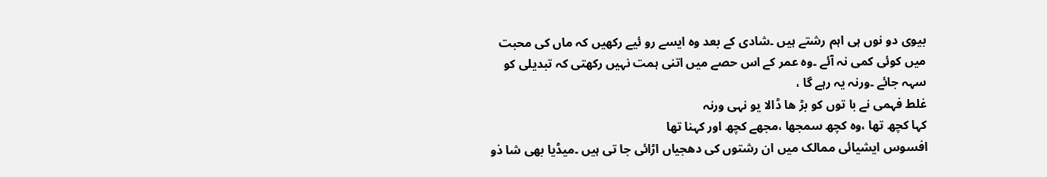بیوی دو نوں ہی اہم رشتے ہیں ۔شادی کے بعد وہ ایسے رو ئیے رکھیں کہ ماں کی محبت میں کوئی کمی نہ آئے ۔وہ عمر کے اس حصے میں اتنی ہمت نہیں رکھتی کہ تبدیلی کو سہہ جائے ۔ورنہ یہ رہے گا ،
غلط فہمی نے با توں کو بڑ ھا ڈالا یو نہی ورنہ
کہا کچھ تھا ،وہ کچھ سمجھا ،مجھے کچھ اور کہنا تھا
افسوس ایشیائی ممالک میں ان رشتوں کی دھجیاں اڑائی جا تی ہیں ۔میڈیا بھی شا ذو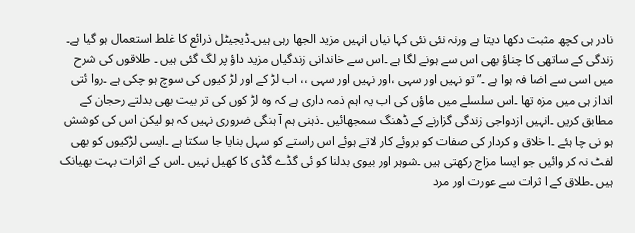نادر ہی کچھ مثبت دکھا دیتا ہے ورنہ نئی نئی کہا نیاں انہیں مزید الجھا رہی ہیں۔ڈیجیٹل ذرائع کا غلط استعمال ہو گیا ہے۔ زندگی کے ساتھی کا چناؤ بھی اس سے ہونے لگا ہے ۔اس سے خاندانی زندگیاں مزید داؤ پر لگ گئی ہیں ۔ طلاقوں کی شرح میں اسی سے اضا فہ ہوا ہے ۔”تو نہیں اور سہی ،اور نہیں اور سہی ،، اب لڑ کے اور لڑ کیوں کی سوچ ہو چکی ہے ۔روا ئتی انداز ہی میں مزہ تھا ۔اس سلسلے میں ماؤں کی اب یہ اہم ذمہ داری ہے کہ وہ لڑ کوں کی تر بیت بھی بدلتے رحجان کے مطابق کریں ۔انہیں ازدواجی زندگی گزارنے کے ڈھنگ سمجھائیں ۔ذہنی ہم آ ہنگی ضروری نہیں کہ ہو لیکن اس کی کوشش ہو نی چا ہئے ۔ا خلاق و کردار کی صفات کو بروئے کار لاتے ہوئے اس راستے کو سہل بنایا جا سکتا ہے ۔ایسی لڑکیوں کو بھی لفٹ نہ کر وائیں جو ایسا مزاج رکھتی ہیں ۔شوہر اور بیوی بدلنا کو ئی گڈے گڈی کا کھیل نہیں ۔اس کے اثرات بہت بھیانک ہیں ۔طلاق کے ا ثرات سے عورت اور مرد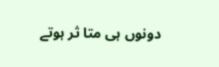دونوں ہی متا ثر ہوتے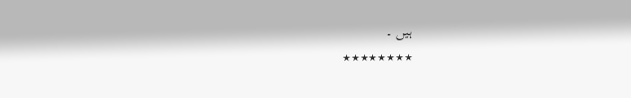ہیں ۔
٭٭٭٭٭٭٭٭